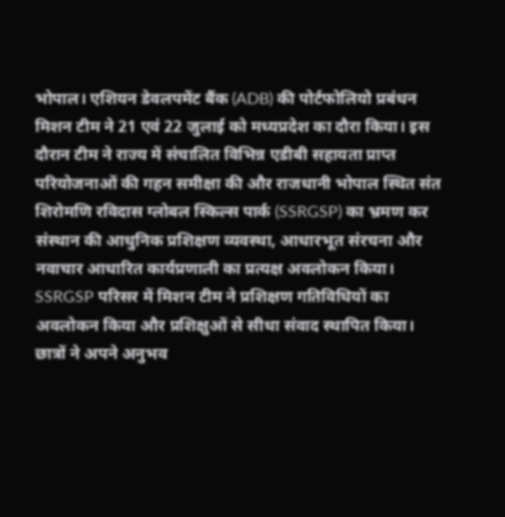भोपाल। एशियन डेवलपमेंट बैंक (ADB) की पोर्टफोलियो प्रबंधन मिशन टीम ने 21 एवं 22 जुलाई को मध्यप्रदेश का दौरा किया। इस दौरान टीम ने राज्य में संचालित विभिन्न एडीबी सहायता प्राप्त परियोजनाओं की गहन समीक्षा की और राजधानी भोपाल स्थित संत शिरोमणि रविदास ग्लोबल स्किल्स पार्क (SSRGSP) का भ्रमण कर संस्थान की आधुनिक प्रशिक्षण व्यवस्था, आधारभूत संरचना और नवाचार आधारित कार्यप्रणाली का प्रत्यक्ष अवलोकन किया।
SSRGSP परिसर में मिशन टीम ने प्रशिक्षण गतिविधियों का अवलोकन किया और प्रशिक्षुओं से सीधा संवाद स्थापित किया। छात्रों ने अपने अनुभव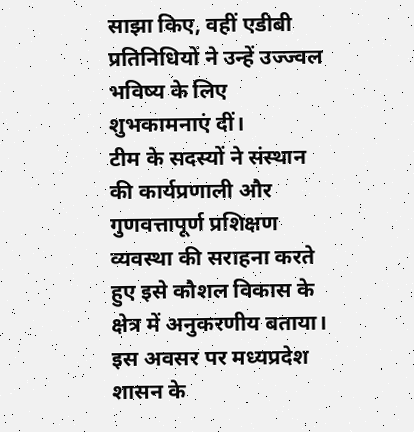साझा किए, वहीं एडीबी प्रतिनिधियों ने उन्हें उज्ज्वल भविष्य के लिए शुभकामनाएं दीं।
टीम के सदस्यों ने संस्थान की कार्यप्रणाली और गुणवत्तापूर्ण प्रशिक्षण व्यवस्था की सराहना करते हुए इसे कौशल विकास के क्षेत्र में अनुकरणीय बताया।
इस अवसर पर मध्यप्रदेश शासन के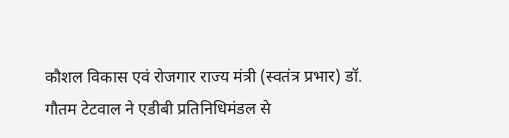कौशल विकास एवं रोजगार राज्य मंत्री (स्वतंत्र प्रभार) डॉ. गौतम टेटवाल ने एडीबी प्रतिनिधिमंडल से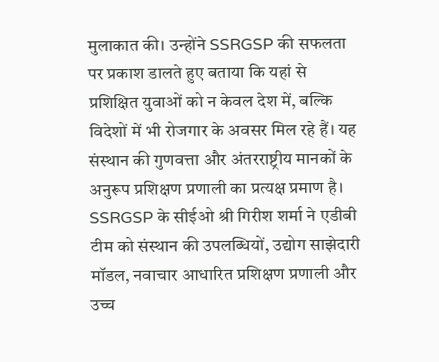मुलाकात की। उन्होंने SSRGSP की सफलता पर प्रकाश डालते हुए बताया कि यहां से प्रशिक्षित युवाओं को न केवल देश में, बल्कि विदेशों में भी रोजगार के अवसर मिल रहे हैं। यह संस्थान की गुणवत्ता और अंतरराष्ट्रीय मानकों के अनुरूप प्रशिक्षण प्रणाली का प्रत्यक्ष प्रमाण है।
SSRGSP के सीईओ श्री गिरीश शर्मा ने एडीबी टीम को संस्थान की उपलब्धियों, उद्योग साझेदारी मॉडल, नवाचार आधारित प्रशिक्षण प्रणाली और उच्च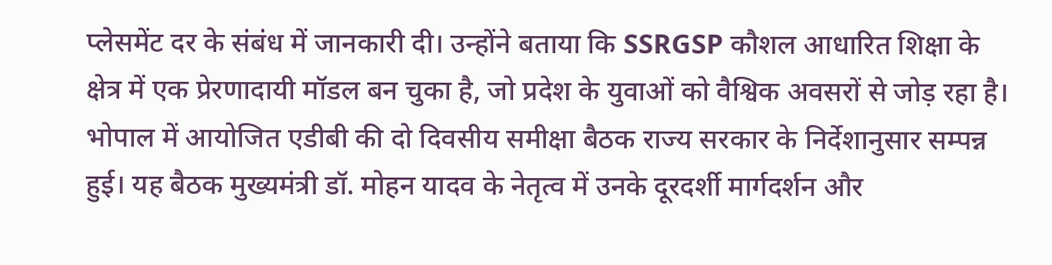प्लेसमेंट दर के संबंध में जानकारी दी। उन्होंने बताया कि SSRGSP कौशल आधारित शिक्षा के क्षेत्र में एक प्रेरणादायी मॉडल बन चुका है, जो प्रदेश के युवाओं को वैश्विक अवसरों से जोड़ रहा है।
भोपाल में आयोजित एडीबी की दो दिवसीय समीक्षा बैठक राज्य सरकार के निर्देशानुसार सम्पन्न हुई। यह बैठक मुख्यमंत्री डॉ. मोहन यादव के नेतृत्व में उनके दूरदर्शी मार्गदर्शन और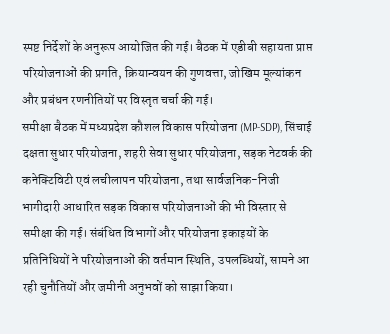स्पष्ट निर्देशों के अनुरूप आयोजित की गई। बैठक में एडीबी सहायता प्राप्त परियोजनाओं की प्रगति, क्रियान्वयन की गुणवत्ता, जोखिम मूल्यांकन और प्रबंधन रणनीतियों पर विस्तृत चर्चा की गई।
समीक्षा बैठक में मध्यप्रदेश कौशल विकास परियोजना (MP-SDP), सिंचाई दक्षता सुधार परियोजना, शहरी सेवा सुधार परियोजना, सड़क नेटवर्क की कनेक्टिविटी एवं लचीलापन परियोजना, तथा सार्वजनिक-निजी भागीदारी आधारित सड़क विकास परियोजनाओं की भी विस्तार से समीक्षा की गई। संबंधित विभागों और परियोजना इकाइयों के प्रतिनिधियों ने परियोजनाओं की वर्तमान स्थिति, उपलब्धियों, सामने आ रही चुनौतियों और जमीनी अनुभवों को साझा किया।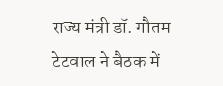राज्य मंत्री डॉ. गौतम टेटवाल ने बैठक में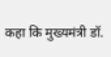कहा कि मुख्यमंत्री डॉ.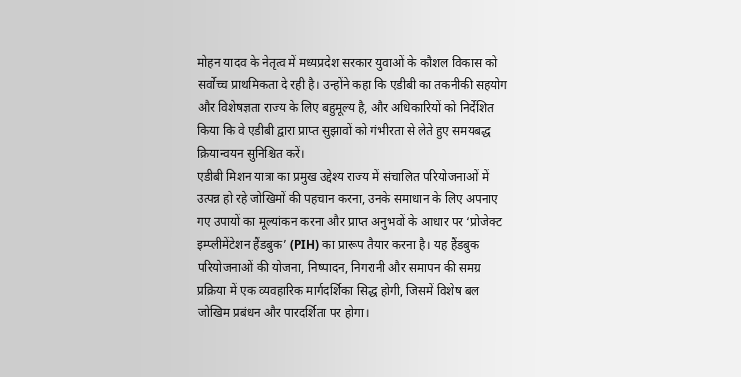मोहन यादव के नेतृत्व में मध्यप्रदेश सरकार युवाओं के कौशल विकास को सर्वोच्च प्राथमिकता दे रही है। उन्होंने कहा कि एडीबी का तकनीकी सहयोग और विशेषज्ञता राज्य के लिए बहुमूल्य है, और अधिकारियों को निर्देशित किया कि वे एडीबी द्वारा प्राप्त सुझावों को गंभीरता से लेते हुए समयबद्ध क्रियान्वयन सुनिश्चित करें।
एडीबी मिशन यात्रा का प्रमुख उद्देश्य राज्य में संचालित परियोजनाओं में उत्पन्न हो रहे जोखिमों की पहचान करना, उनके समाधान के लिए अपनाए गए उपायों का मूल्यांकन करना और प्राप्त अनुभवों के आधार पर ‘प्रोजेक्ट इम्प्लीमेंटेशन हैंडबुक’ (PIH) का प्रारूप तैयार करना है। यह हैंडबुक परियोजनाओं की योजना, निष्पादन, निगरानी और समापन की समग्र प्रक्रिया में एक व्यवहारिक मार्गदर्शिका सिद्ध होगी, जिसमें विशेष बल जोखिम प्रबंधन और पारदर्शिता पर होगा।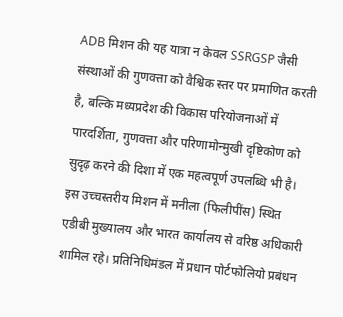ADB मिशन की यह यात्रा न केवल SSRGSP जैसी संस्थाओं की गुणवत्ता को वैश्विक स्तर पर प्रमाणित करती है, बल्कि मध्यप्रदेश की विकास परियोजनाओं में पारदर्शिता, गुणवत्ता और परिणामोन्मुखी दृष्टिकोण को सुदृढ़ करने की दिशा में एक महत्वपूर्ण उपलब्धि भी है।
इस उच्चस्तरीय मिशन में मनीला (फिलीपींस) स्थित एडीबी मुख्यालय और भारत कार्यालय से वरिष्ठ अधिकारी शामिल रहे। प्रतिनिधिमंडल में प्रधान पोर्टफोलियो प्रबंधन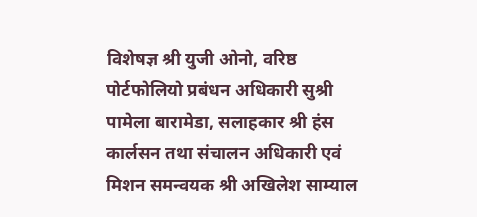विशेषज्ञ श्री युजी ओनो, वरिष्ठ पोर्टफोलियो प्रबंधन अधिकारी सुश्री पामेला बारामेडा, सलाहकार श्री हंस कार्लसन तथा संचालन अधिकारी एवं मिशन समन्वयक श्री अखिलेश साम्याल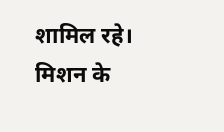शामिल रहे। मिशन के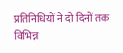प्रतिनिधियों ने दो दिनों तक विभिन्न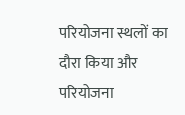परियोजना स्थलों का दौरा किया और परियोजना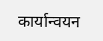कार्यान्वयन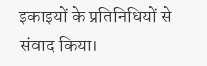इकाइयों के प्रतिनिधियों से संवाद किया।